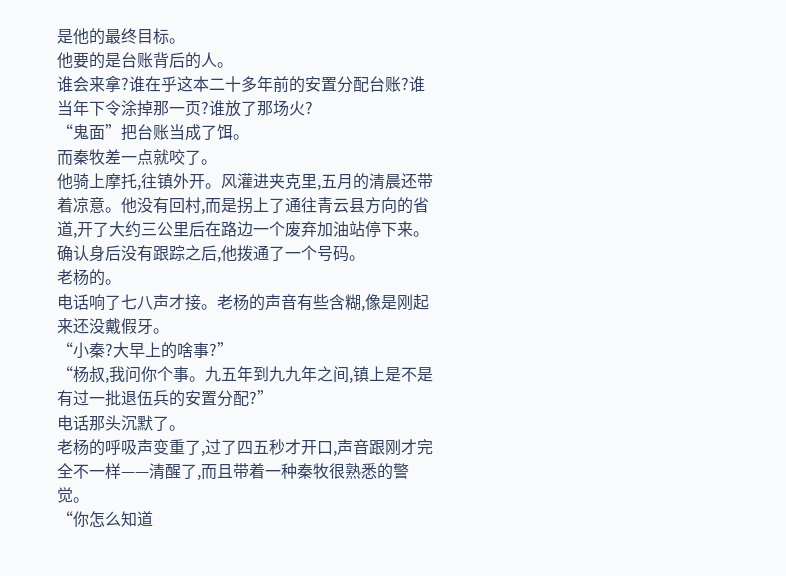是他的最终目标。
他要的是台账背后的人。
谁会来拿?谁在乎这本二十多年前的安置分配台账?谁当年下令涂掉那一页?谁放了那场火?
“鬼面”把台账当成了饵。
而秦牧差一点就咬了。
他骑上摩托,往镇外开。风灌进夹克里,五月的清晨还带着凉意。他没有回村,而是拐上了通往青云县方向的省道,开了大约三公里后在路边一个废弃加油站停下来。
确认身后没有跟踪之后,他拨通了一个号码。
老杨的。
电话响了七八声才接。老杨的声音有些含糊,像是刚起来还没戴假牙。
“小秦?大早上的啥事?”
“杨叔,我问你个事。九五年到九九年之间,镇上是不是有过一批退伍兵的安置分配?”
电话那头沉默了。
老杨的呼吸声变重了,过了四五秒才开口,声音跟刚才完全不一样——清醒了,而且带着一种秦牧很熟悉的警觉。
“你怎么知道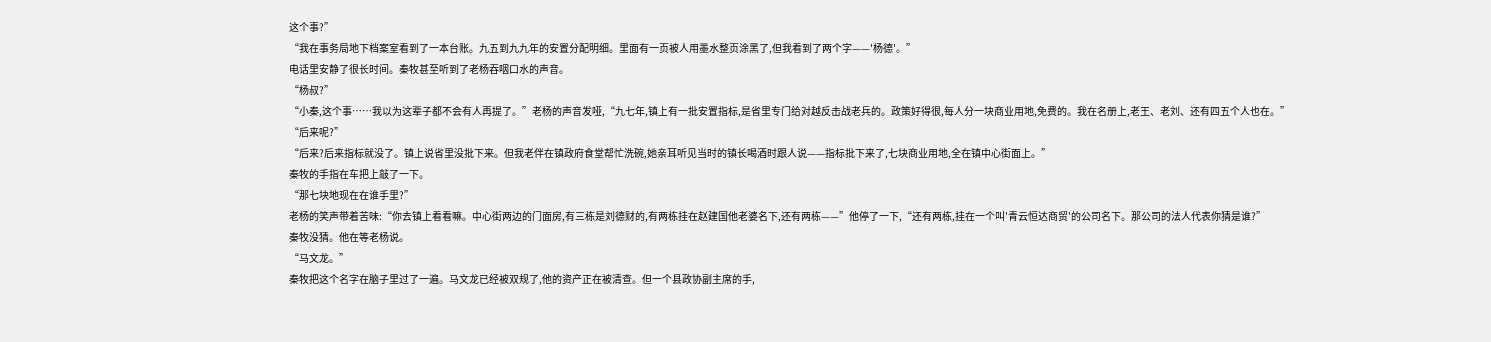这个事?”
“我在事务局地下档案室看到了一本台账。九五到九九年的安置分配明细。里面有一页被人用墨水整页涂黑了,但我看到了两个字——'杨德'。”
电话里安静了很长时间。秦牧甚至听到了老杨吞咽口水的声音。
“杨叔?”
“小秦,这个事……我以为这辈子都不会有人再提了。”老杨的声音发哑,“九七年,镇上有一批安置指标,是省里专门给对越反击战老兵的。政策好得很,每人分一块商业用地,免费的。我在名册上,老王、老刘、还有四五个人也在。”
“后来呢?”
“后来?后来指标就没了。镇上说省里没批下来。但我老伴在镇政府食堂帮忙洗碗,她亲耳听见当时的镇长喝酒时跟人说——指标批下来了,七块商业用地,全在镇中心街面上。”
秦牧的手指在车把上敲了一下。
“那七块地现在在谁手里?”
老杨的笑声带着苦味:“你去镇上看看嘛。中心街两边的门面房,有三栋是刘德财的,有两栋挂在赵建国他老婆名下,还有两栋——”他停了一下,“还有两栋,挂在一个叫'青云恒达商贸'的公司名下。那公司的法人代表你猜是谁?”
秦牧没猜。他在等老杨说。
“马文龙。”
秦牧把这个名字在脑子里过了一遍。马文龙已经被双规了,他的资产正在被清查。但一个县政协副主席的手,